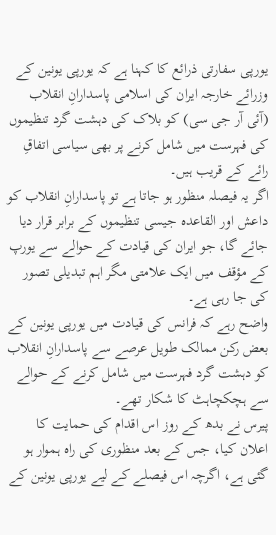یورپی سفارتی ذرائع کا کہنا ہے کہ یورپی یونین کے وزرائے خارجہ ایران کی اسلامی پاسدارانِ انقلاب (آئی آر جی سی) کو بلاک کی دہشت گرد تنظیموں کی فہرست میں شامل کرنے پر بھی سیاسی اتفاقِ رائے کے قریب ہیں۔
اگر یہ فیصلہ منظور ہو جاتا ہے تو پاسدارانِ انقلاب کو داعش اور القاعدہ جیسی تنظیموں کے برابر قرار دیا جائے گا، جو ایران کی قیادت کے حوالے سے یورپ کے مؤقف میں ایک علامتی مگر اہم تبدیلی تصور کی جا رہی ہے۔
واضح رہے کہ فرانس کی قیادت میں یورپی یونین کے بعض رکن ممالک طویل عرصے سے پاسدارانِ انقلاب کو دہشت گرد فہرست میں شامل کرنے کے حوالے سے ہچکچاہٹ کا شکار تھے۔
پیرس نے بدھ کے روز اس اقدام کی حمایت کا اعلان کیا، جس کے بعد منظوری کی راہ ہموار ہو گئی ہے، اگرچہ اس فیصلے کے لیے یورپی یونین کے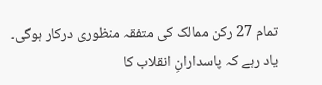تمام 27 رکن ممالک کی متفقہ منظوری درکار ہوگی۔
یاد رہے کہ پاسدارانِ انقلاب کا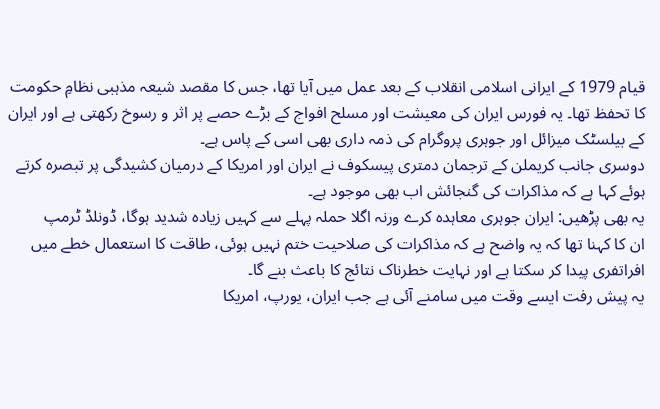قیام 1979 کے ایرانی اسلامی انقلاب کے بعد عمل میں آیا تھا، جس کا مقصد شیعہ مذہبی نظامِ حکومت کا تحفظ تھا۔ یہ فورس ایران کی معیشت اور مسلح افواج کے بڑے حصے پر اثر و رسوخ رکھتی ہے اور ایران کے بیلسٹک میزائل اور جوہری پروگرام کی ذمہ داری بھی اسی کے پاس ہے۔
دوسری جانب کریملن کے ترجمان دمتری پیسکوف نے ایران اور امریکا کے درمیان کشیدگی پر تبصرہ کرتے ہوئے کہا ہے کہ مذاکرات کی گنجائش اب بھی موجود ہے۔
یہ بھی پڑھیں: ایران جوہری معاہدہ کرے ورنہ اگلا حملہ پہلے سے کہیں زیادہ شدید ہوگا، ڈونلڈ ٹرمپ
ان کا کہنا تھا کہ یہ واضح ہے کہ مذاکرات کی صلاحیت ختم نہیں ہوئی، طاقت کا استعمال خطے میں افراتفری پیدا کر سکتا ہے اور نہایت خطرناک نتائج کا باعث بنے گا۔
یہ پیش رفت ایسے وقت میں سامنے آئی ہے جب ایران، یورپ، امریکا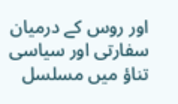اور روس کے درمیان سفارتی اور سیاسی تناؤ میں مسلسل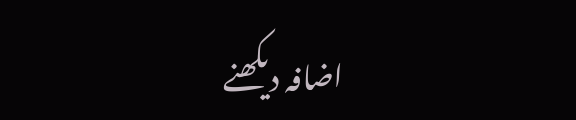اضافہ دیکھنے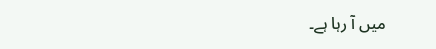میں آ رہا ہے۔